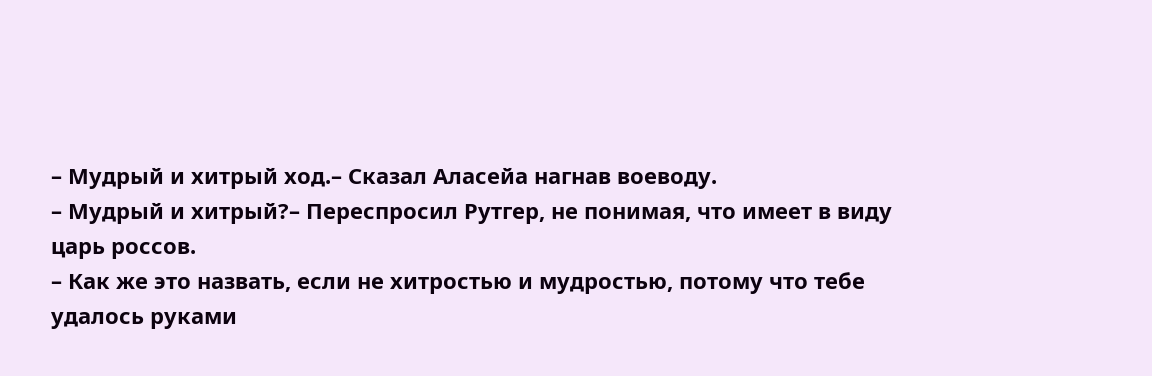– Мудрый и хитрый ход.– Сказал Аласейа нагнав воеводу.
– Мудрый и хитрый?– Переспросил Рутгер, не понимая, что имеет в виду царь россов.
– Как же это назвать, если не хитростью и мудростью, потому что тебе удалось руками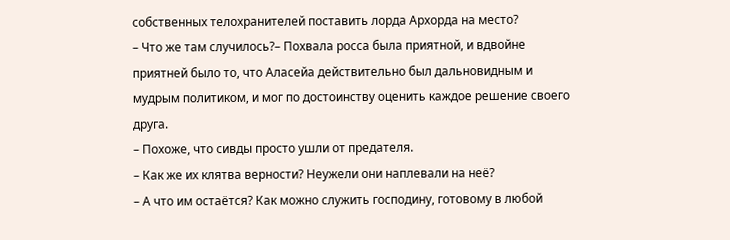собственных телохранителей поставить лорда Архорда на место?
– Что же там случилось?– Похвала росса была приятной, и вдвойне приятней было то, что Аласейа действительно был дальновидным и мудрым политиком, и мог по достоинству оценить каждое решение своего друга.
– Похоже, что сивды просто ушли от предателя.
– Как же их клятва верности? Неужели они наплевали на неё?
– А что им остаётся? Как можно служить господину, готовому в любой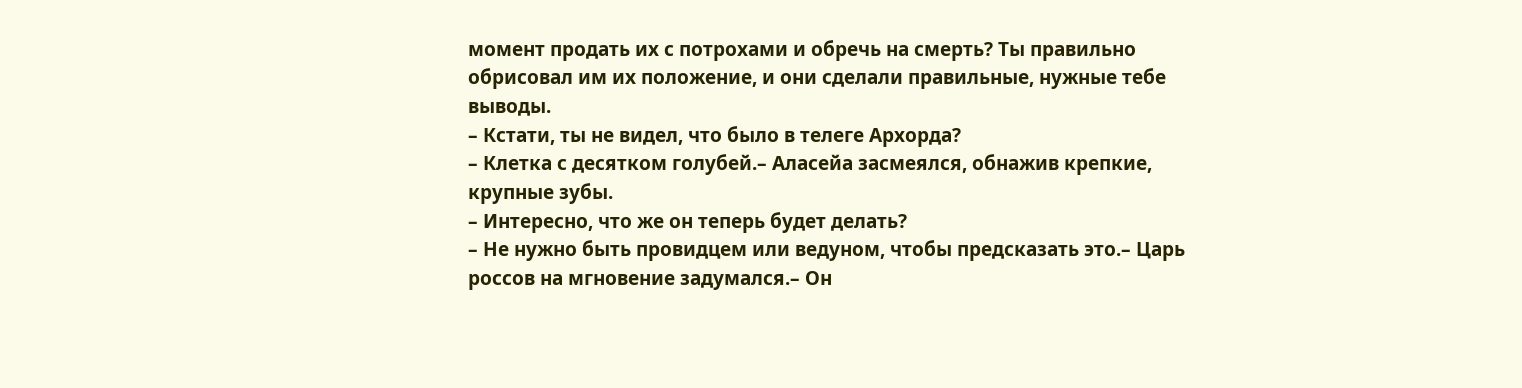момент продать их с потрохами и обречь на смерть? Ты правильно обрисовал им их положение, и они сделали правильные, нужные тебе выводы.
– Кстати, ты не видел, что было в телеге Архорда?
– Клетка с десятком голубей.– Аласейа засмеялся, обнажив крепкие, крупные зубы.
– Интересно, что же он теперь будет делать?
– Не нужно быть провидцем или ведуном, чтобы предсказать это.– Царь россов на мгновение задумался.– Он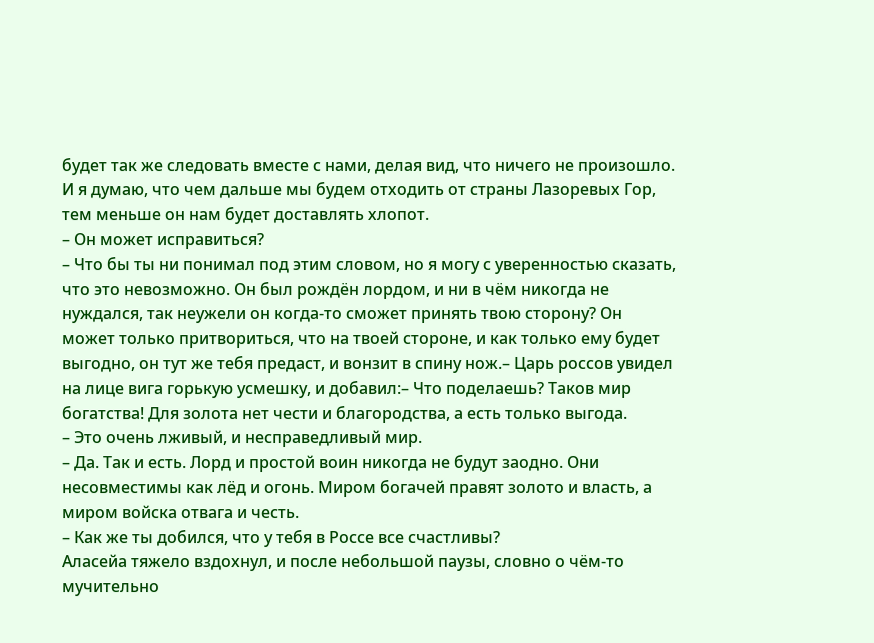будет так же следовать вместе с нами, делая вид, что ничего не произошло. И я думаю, что чем дальше мы будем отходить от страны Лазоревых Гор, тем меньше он нам будет доставлять хлопот.
– Он может исправиться?
– Что бы ты ни понимал под этим словом, но я могу с уверенностью сказать, что это невозможно. Он был рождён лордом, и ни в чём никогда не нуждался, так неужели он когда-то сможет принять твою сторону? Он может только притвориться, что на твоей стороне, и как только ему будет выгодно, он тут же тебя предаст, и вонзит в спину нож.– Царь россов увидел на лице вига горькую усмешку, и добавил:– Что поделаешь? Таков мир богатства! Для золота нет чести и благородства, а есть только выгода.
– Это очень лживый, и несправедливый мир.
– Да. Так и есть. Лорд и простой воин никогда не будут заодно. Они несовместимы как лёд и огонь. Миром богачей правят золото и власть, а миром войска отвага и честь.
– Как же ты добился, что у тебя в Россе все счастливы?
Аласейа тяжело вздохнул, и после небольшой паузы, словно о чём-то мучительно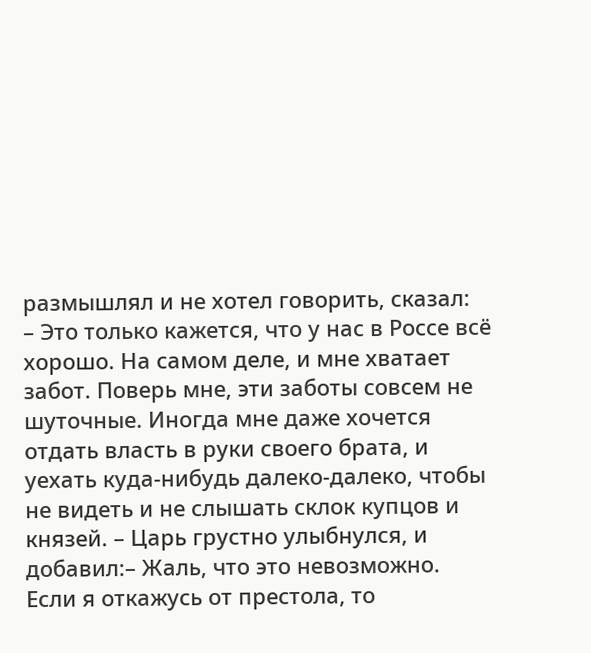размышлял и не хотел говорить, сказал:
– Это только кажется, что у нас в Россе всё хорошо. На самом деле, и мне хватает забот. Поверь мне, эти заботы совсем не шуточные. Иногда мне даже хочется отдать власть в руки своего брата, и уехать куда-нибудь далеко-далеко, чтобы не видеть и не слышать склок купцов и князей. – Царь грустно улыбнулся, и добавил:– Жаль, что это невозможно. Если я откажусь от престола, то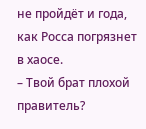не пройдёт и года, как Росса погрязнет в хаосе.
– Твой брат плохой правитель?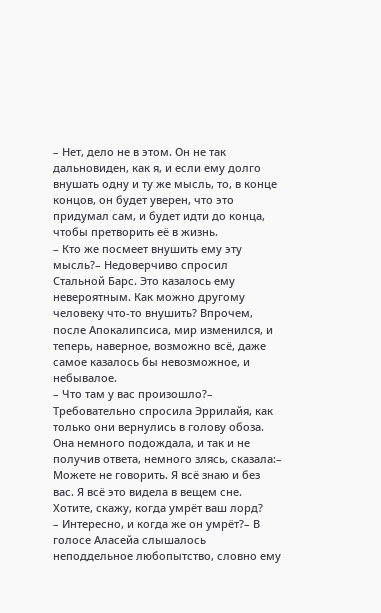– Нет, дело не в этом. Он не так дальновиден, как я, и если ему долго внушать одну и ту же мысль, то, в конце концов, он будет уверен, что это придумал сам, и будет идти до конца, чтобы претворить её в жизнь.
– Кто же посмеет внушить ему эту мысль?– Недоверчиво спросил Стальной Барс. Это казалось ему невероятным. Как можно другому человеку что-то внушить? Впрочем, после Апокалипсиса, мир изменился, и теперь, наверное, возможно всё, даже самое казалось бы невозможное, и небывалое.
– Что там у вас произошло?– Требовательно спросила Эррилайя, как только они вернулись в голову обоза. Она немного подождала, и так и не получив ответа, немного злясь, сказала:– Можете не говорить. Я всё знаю и без вас. Я всё это видела в вещем сне. Хотите, скажу, когда умрёт ваш лорд?
– Интересно, и когда же он умрёт?– В голосе Аласейа слышалось неподдельное любопытство, словно ему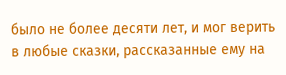было не более десяти лет, и мог верить в любые сказки, рассказанные ему на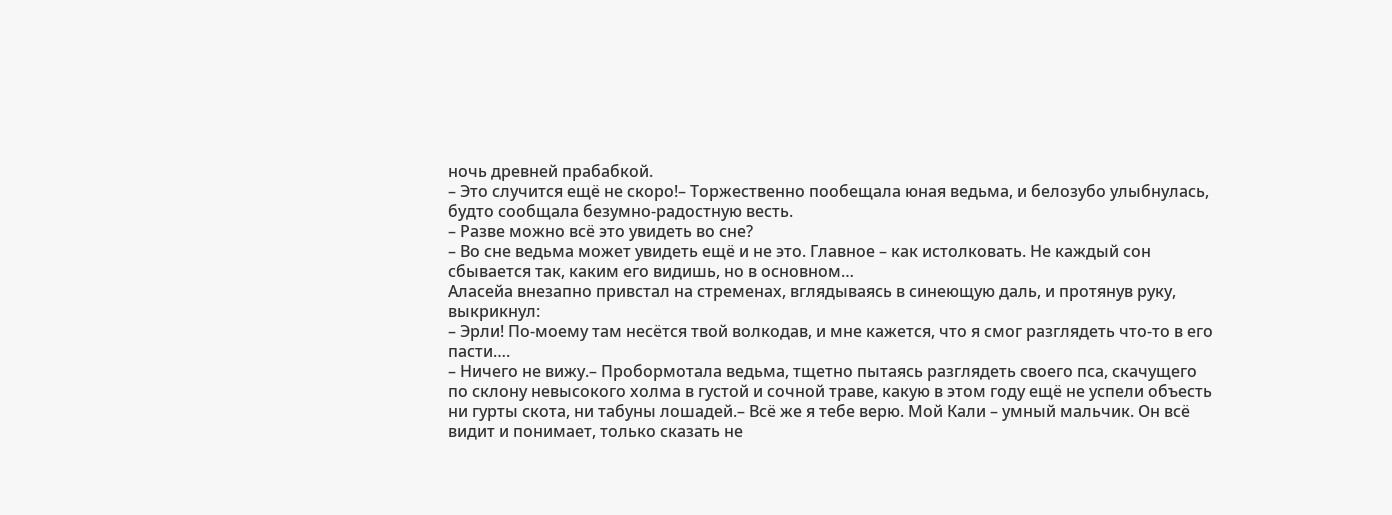ночь древней прабабкой.
– Это случится ещё не скоро!– Торжественно пообещала юная ведьма, и белозубо улыбнулась, будто сообщала безумно-радостную весть.
– Разве можно всё это увидеть во сне?
– Во сне ведьма может увидеть ещё и не это. Главное – как истолковать. Не каждый сон сбывается так, каким его видишь, но в основном…
Аласейа внезапно привстал на стременах, вглядываясь в синеющую даль, и протянув руку, выкрикнул:
– Эрли! По-моему там несётся твой волкодав, и мне кажется, что я смог разглядеть что-то в его пасти….
– Ничего не вижу.– Пробормотала ведьма, тщетно пытаясь разглядеть своего пса, скачущего по склону невысокого холма в густой и сочной траве, какую в этом году ещё не успели объесть ни гурты скота, ни табуны лошадей.– Всё же я тебе верю. Мой Кали – умный мальчик. Он всё видит и понимает, только сказать не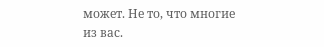может. Не то, что многие из вас.